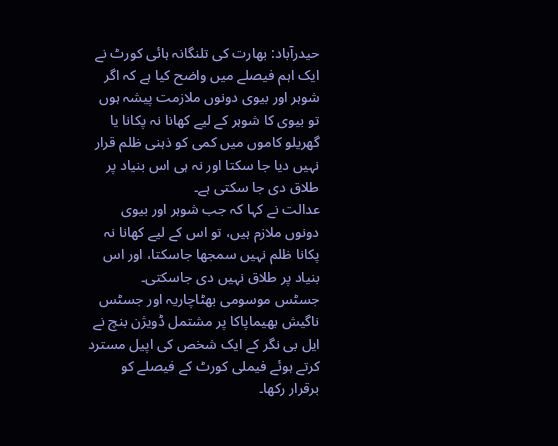حیدرآباد: بھارت کی تلنگانہ ہائی کورٹ نے ایک اہم فیصلے میں واضح کیا ہے کہ اگر شوہر اور بیوی دونوں ملازمت پیشہ ہوں تو بیوی کا شوہر کے لیے کھانا نہ پکانا یا گھریلو کاموں میں کمی کو ذہنی ظلم قرار نہیں دیا جا سکتا اور نہ ہی اس بنیاد پر طلاق دی جا سکتی ہے۔
عدالت نے کہا کہ جب شوہر اور بیوی دونوں ملازم ہیں، تو اس کے لیے کھانا نہ پکانا ظلم نہیں سمجھا جاسکتا، اور اس بنیاد پر طلاق نہیں دی جاسکتی۔
جسٹس موسومی بھٹاچاریہ اور جسٹس ناگیش بھیماپاکا پر مشتمل ڈویژن بنچ نے ایل بی نگر کے ایک شخص کی اپیل مسترد کرتے ہوئے فیملی کورٹ کے فیصلے کو برقرار رکھا۔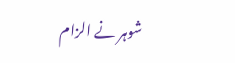شوہر نے الزام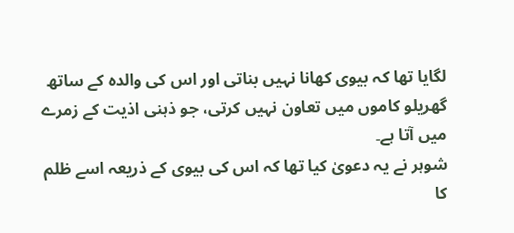لگایا تھا کہ بیوی کھانا نہیں بناتی اور اس کی والدہ کے ساتھ گھریلو کاموں میں تعاون نہیں کرتی، جو ذہنی اذیت کے زمرے میں آتا ہے۔
شوہر نے یہ دعویٰ کیا تھا کہ اس کی بیوی کے ذریعہ اسے ظلم کا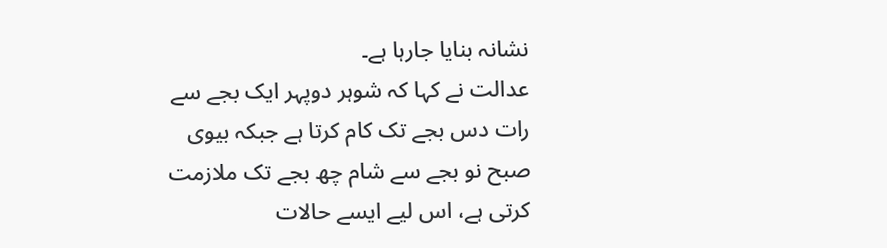نشانہ بنایا جارہا ہے۔
عدالت نے کہا کہ شوہر دوپہر ایک بجے سے رات دس بجے تک کام کرتا ہے جبکہ بیوی صبح نو بجے سے شام چھ بجے تک ملازمت کرتی ہے، اس لیے ایسے حالات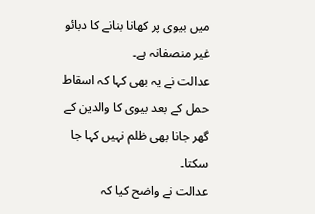میں بیوی پر کھانا بنانے کا دبائو غیر منصفانہ ہے۔
عدالت نے یہ بھی کہا کہ اسقاط حمل کے بعد بیوی کا والدین کے گھر جانا بھی ظلم نہیں کہا جا سکتا۔
عدالت نے واضح کیا کہ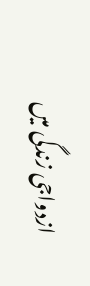ازدواجی زندگی میں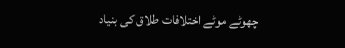چھوٹے موٹے اختلافات طلاق کی بنیاد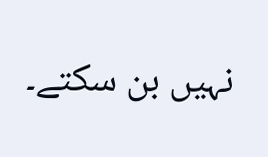نہیں بن سکتے۔